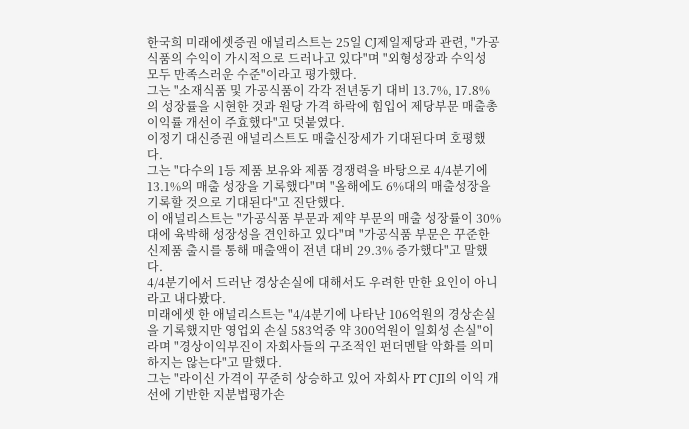한국희 미래에셋증권 애널리스트는 25일 CJ제일제당과 관련, "가공식품의 수익이 가시적으로 드러나고 있다"며 "외형성장과 수익성 모두 만족스러운 수준"이라고 평가했다.
그는 "소재식품 및 가공식품이 각각 전년동기 대비 13.7%, 17.8%의 성장률을 시현한 것과 원당 가격 하락에 힘입어 제당부문 매출총이익률 개선이 주효했다"고 덧붙였다.
이정기 대신증권 애널리스트도 매출신장세가 기대된다며 호평했다.
그는 "다수의 1등 제품 보유와 제품 경쟁력을 바탕으로 4/4분기에 13.1%의 매출 성장을 기록했다"며 "올해에도 6%대의 매출성장을 기록할 것으로 기대된다"고 진단했다.
이 애널리스트는 "가공식품 부문과 제약 부문의 매출 성장률이 30%대에 육박해 성장성을 견인하고 있다"며 "가공식품 부문은 꾸준한 신제품 출시를 통해 매출액이 전년 대비 29.3% 증가했다"고 말했다.
4/4분기에서 드러난 경상손실에 대해서도 우려한 만한 요인이 아니라고 내다봤다.
미래에셋 한 애널리스트는 "4/4분기에 나타난 106억원의 경상손실을 기록했지만 영업외 손실 583억중 약 300억원이 일회성 손실"이라며 "경상이익부진이 자회사들의 구조적인 펀더멘탈 악화를 의미하지는 않는다"고 말했다.
그는 "라이신 가격이 꾸준히 상승하고 있어 자회사 PT CJI의 이익 개선에 기반한 지분법평가손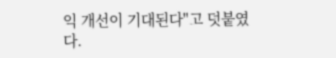익 개선이 기대된다"고 덧붙였다.